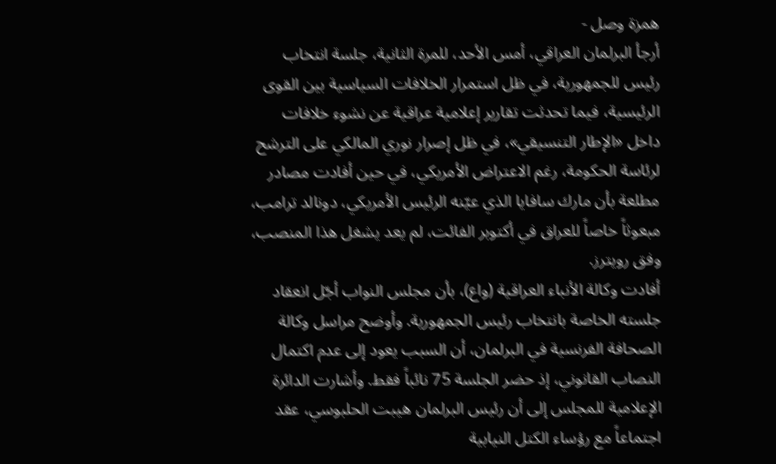همزة وصل -
أرجأ البرلمان العراقي، أمس الأحد، للمرة الثانية، جلسة انتخاب رئيس للجمهورية، في ظل استمرار الخلافات السياسية بين القوى الرئيسية، فيما تحدثت تقارير إعلامية عراقية عن نشوء خلافات داخل «الإطار التنسيقي»، في ظل إصرار نوري المالكي على الترشح لرئاسة الحكومة، رغم الاعتراض الأمريكي، في حين أفادت مصادر مطلعة بأن مارك سافايا الذي عيّنه الرئيس الأمريكي، دونالد ترامب، مبعوثاً خاصاً للعراق في أكتوبر الفائت، لم يعد يشغل هذا المنصب، وفق رويترز.
أفادت وكالة الأنباء العراقية (واع)، بأن مجلس النواب أجّل انعقاد جلسته الخاصة بانتخاب رئيس الجمهورية. وأوضح مراسل وكالة الصحافة الفرنسية في البرلمان، أن السبب يعود إلى عدم اكتمال النصاب القانوني، إذ حضر الجلسة 75 نائباً فقط. وأشارت الدائرة الإعلامية للمجلس إلى أن رئيس البرلمان هيبت الحلبوسي، عقد اجتماعاً مع رؤساء الكتل النيابية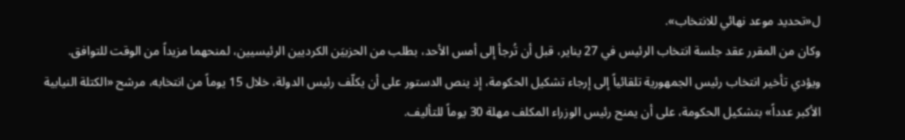ل«تحديد موعد نهائي للانتخاب».
وكان من المقرر عقد جلسة انتخاب الرئيس في 27 يناير، قبل أن تُرجأ إلى أمس الأحد، بطلب من الحزبيَن الكرديين الرئيسيين، لمنحهما مزيداً من الوقت للتوافق.
ويؤدي تأخير انتخاب رئيس الجمهورية تلقائياً إلى إرجاء تشكيل الحكومة، إذ ينص الدستور على أن يكلّف رئيس الدولة، خلال 15 يوماً من انتخابه، مرشح «الكتلة النيابية الأكبر عدداً» بتشكيل الحكومة، على أن يمنح رئيس الوزراء المكلف مهلة 30 يوماً للتأليف.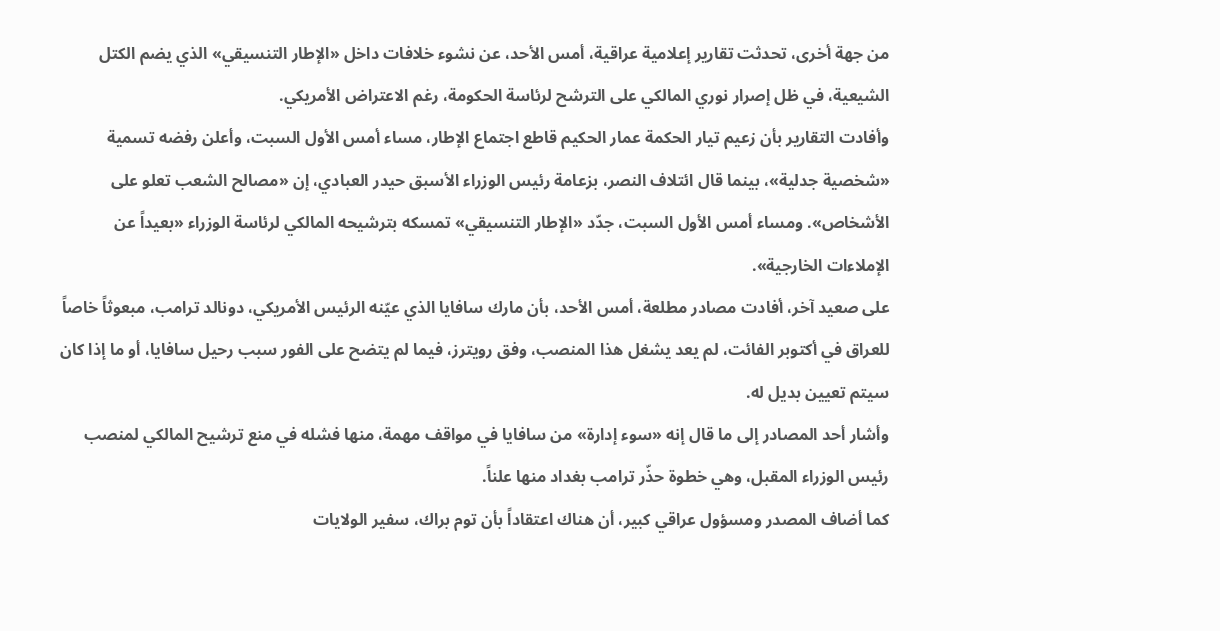من جهة أخرى، تحدثت تقارير إعلامية عراقية، أمس الأحد، عن نشوء خلافات داخل «الإطار التنسيقي» الذي يضم الكتل الشيعية، في ظل إصرار نوري المالكي على الترشح لرئاسة الحكومة، رغم الاعتراض الأمريكي.
وأفادت التقارير بأن زعيم تيار الحكمة عمار الحكيم قاطع اجتماع الإطار، مساء أمس الأول السبت، وأعلن رفضه تسمية «شخصية جدلية»، بينما قال ائتلاف النصر، بزعامة رئيس الوزراء الأسبق حيدر العبادي، إن «مصالح الشعب تعلو على الأشخاص». ومساء أمس الأول السبت، جدّد «الإطار التنسيقي» تمسكه بترشيحه المالكي لرئاسة الوزراء «بعيداً عن الإملاءات الخارجية».
على صعيد آخر، أفادت مصادر مطلعة، أمس الأحد، بأن مارك سافايا الذي عيّنه الرئيس الأمريكي، دونالد ترامب، مبعوثاً خاصاً للعراق في أكتوبر الفائت، لم يعد يشغل هذا المنصب، وفق رويترز، فيما لم يتضح على الفور سبب رحيل سافايا، أو ما إذا كان سيتم تعيين بديل له.
وأشار أحد المصادر إلى ما قال إنه «سوء إدارة» من سافايا في مواقف مهمة، منها فشله في منع ترشيح المالكي لمنصب رئيس الوزراء المقبل، وهي خطوة حذّر ترامب بغداد منها علناً.
كما أضاف المصدر ومسؤول عراقي كبير، أن هناك اعتقاداً بأن توم براك، سفير الولايات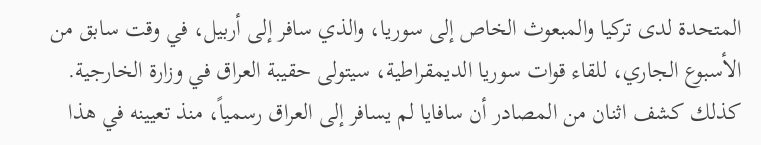المتحدة لدى تركيا والمبعوث الخاص إلى سوريا، والذي سافر إلى أربيل، في وقت سابق من الأسبوع الجاري، للقاء قوات سوريا الديمقراطية، سيتولى حقيبة العراق في وزارة الخارجية.
كذلك كشف اثنان من المصادر أن سافايا لم يسافر إلى العراق رسمياً، منذ تعيينه في هذا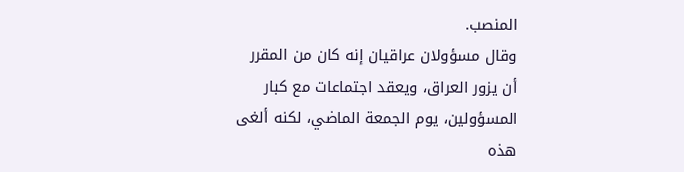المنصب.
وقال مسؤولان عراقيان إنه كان من المقرر أن يزور العراق، ويعقد اجتماعات مع كبار المسؤولين، يوم الجمعة الماضي، لكنه ألغى هذه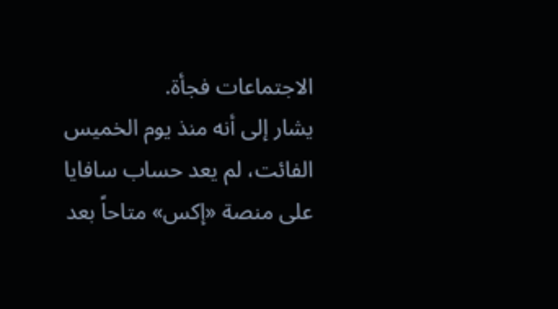الاجتماعات فجأة.
يشار إلى أنه منذ يوم الخميس الفائت، لم يعد حساب سافايا على منصة «إكس» متاحاً بعد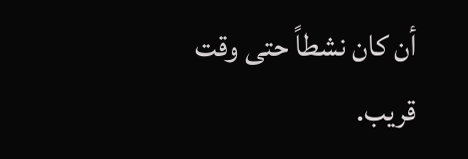أن كان نشطاً حتى وقت قريب.